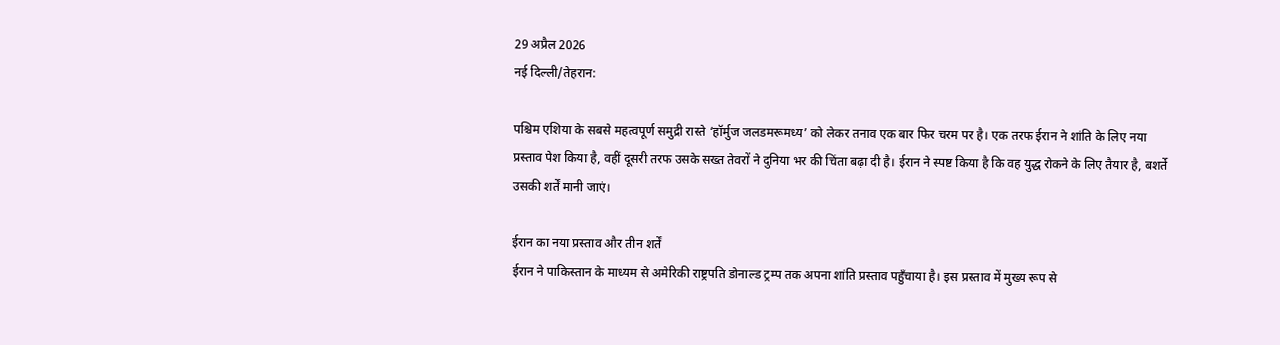29 अप्रैल 2026
नई दिल्ली/तेहरान:

पश्चिम एशिया के सबसे महत्वपूर्ण समुद्री रास्ते ‘हॉर्मुज जलडमरूमध्य’ को लेकर तनाव एक बार फिर चरम पर है। एक तरफ ईरान ने शांति के लिए नया प्रस्ताव पेश किया है, वहीं दूसरी तरफ उसके सख्त तेवरों ने दुनिया भर की चिंता बढ़ा दी है। ईरान ने स्पष्ट किया है कि वह युद्ध रोकने के लिए तैयार है, बशर्ते उसकी शर्तें मानी जाएं।

ईरान का नया प्रस्ताव और तीन शर्तें
ईरान ने पाकिस्तान के माध्यम से अमेरिकी राष्ट्रपति डोनाल्ड ट्रम्प तक अपना शांति प्रस्ताव पहुँचाया है। इस प्रस्ताव में मुख्य रूप से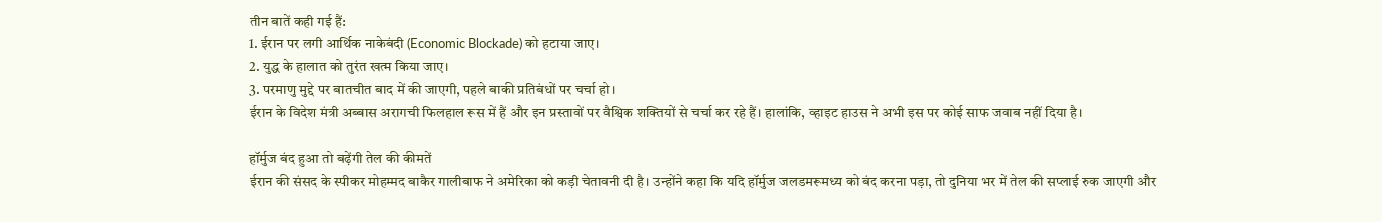तीन बातें कही गई हैं:
1. ईरान पर लगी आर्थिक नाकेबंदी (Economic Blockade) को हटाया जाए।
2. युद्ध के हालात को तुरंत खत्म किया जाए।
3. परमाणु मुद्दे पर बातचीत बाद में की जाएगी, पहले बाकी प्रतिबंधों पर चर्चा हो।
ईरान के विदेश मंत्री अब्बास अरागची फिलहाल रूस में हैं और इन प्रस्तावों पर वैश्विक शक्तियों से चर्चा कर रहे हैं। हालांकि, व्हाइट हाउस ने अभी इस पर कोई साफ जवाब नहीं दिया है।

हॉर्मुज बंद हुआ तो बढ़ेंगी तेल की कीमतें
ईरान की संसद के स्पीकर मोहम्मद बाकैर गालीबाफ ने अमेरिका को कड़ी चेतावनी दी है। उन्होंने कहा कि यदि हॉर्मुज जलडमरूमध्य को बंद करना पड़ा, तो दुनिया भर में तेल की सप्लाई रुक जाएगी और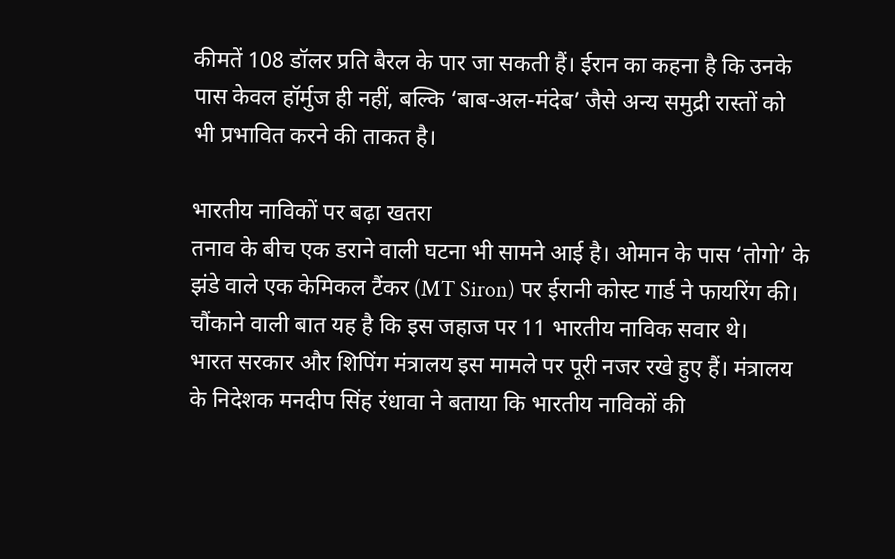कीमतें 108 डॉलर प्रति बैरल के पार जा सकती हैं। ईरान का कहना है कि उनके पास केवल हॉर्मुज ही नहीं, बल्कि ‘बाब-अल-मंदेब’ जैसे अन्य समुद्री रास्तों को भी प्रभावित करने की ताकत है।

भारतीय नाविकों पर बढ़ा खतरा
तनाव के बीच एक डराने वाली घटना भी सामने आई है। ओमान के पास ‘तोगो’ के झंडे वाले एक केमिकल टैंकर (MT Siron) पर ईरानी कोस्ट गार्ड ने फायरिंग की। चौंकाने वाली बात यह है कि इस जहाज पर 11 भारतीय नाविक सवार थे।
भारत सरकार और शिपिंग मंत्रालय इस मामले पर पूरी नजर रखे हुए हैं। मंत्रालय के निदेशक मनदीप सिंह रंधावा ने बताया कि भारतीय नाविकों की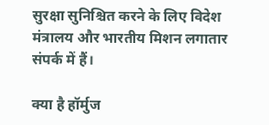सुरक्षा सुनिश्चित करने के लिए विदेश मंत्रालय और भारतीय मिशन लगातार संपर्क में हैं।

क्या है हॉर्मुज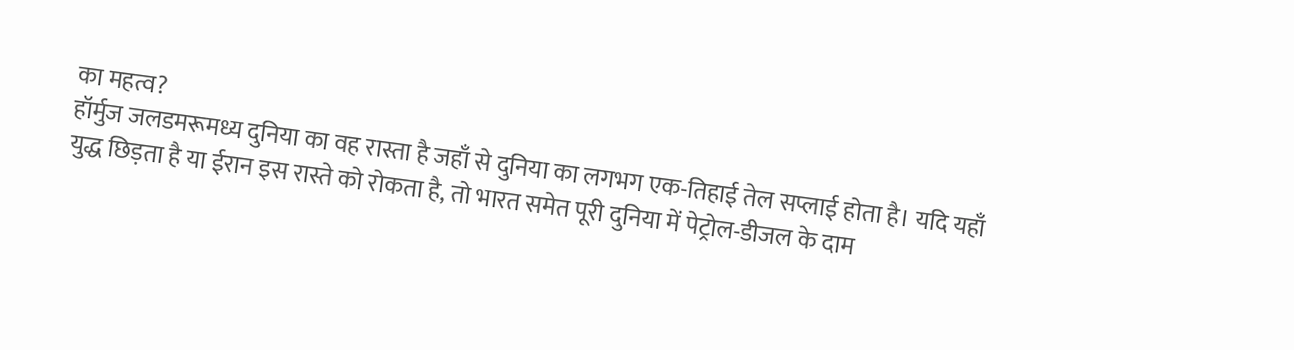का महत्व?
हॉर्मुज जलडमरूमध्य दुनिया का वह रास्ता है जहाँ से दुनिया का लगभग एक-तिहाई तेल सप्लाई होता है। यदि यहाँ युद्ध छिड़ता है या ईरान इस रास्ते को रोकता है, तो भारत समेत पूरी दुनिया में पेट्रोल-डीजल के दाम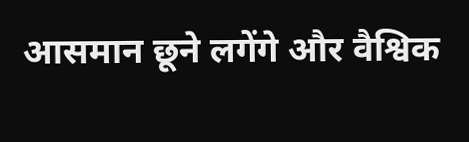आसमान छूने लगेंगे और वैश्विक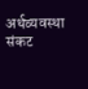अर्थव्यवस्था संकट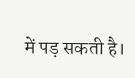में पड़ सकती है।